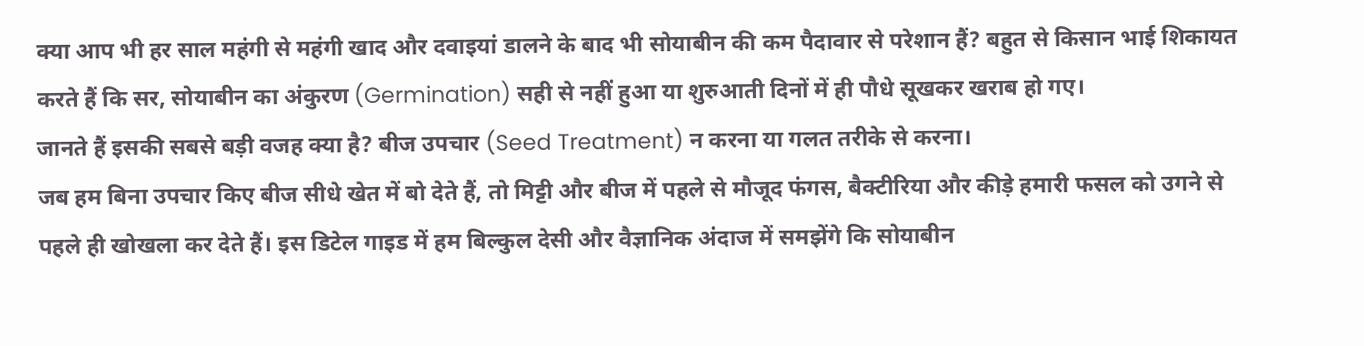क्या आप भी हर साल महंगी से महंगी खाद और दवाइयां डालने के बाद भी सोयाबीन की कम पैदावार से परेशान हैं? बहुत से किसान भाई शिकायत करते हैं कि सर, सोयाबीन का अंकुरण (Germination) सही से नहीं हुआ या शुरुआती दिनों में ही पौधे सूखकर खराब हो गए।
जानते हैं इसकी सबसे बड़ी वजह क्या है? बीज उपचार (Seed Treatment) न करना या गलत तरीके से करना।
जब हम बिना उपचार किए बीज सीधे खेत में बो देते हैं, तो मिट्टी और बीज में पहले से मौजूद फंगस, बैक्टीरिया और कीड़े हमारी फसल को उगने से पहले ही खोखला कर देते हैं। इस डिटेल गाइड में हम बिल्कुल देसी और वैज्ञानिक अंदाज में समझेंगे कि सोयाबीन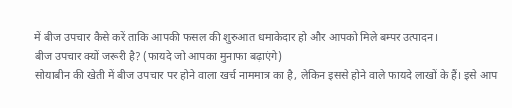में बीज उपचार कैसे करें ताकि आपकी फसल की शुरुआत धमाकेदार हो और आपको मिले बम्पर उत्पादन।
बीज उपचार क्यों जरूरी है? (फायदे जो आपका मुनाफा बढ़ाएंगे)
सोयाबीन की खेती में बीज उपचार पर होने वाला खर्च नाममात्र का है, लेकिन इससे होने वाले फायदे लाखों के हैं। इसे आप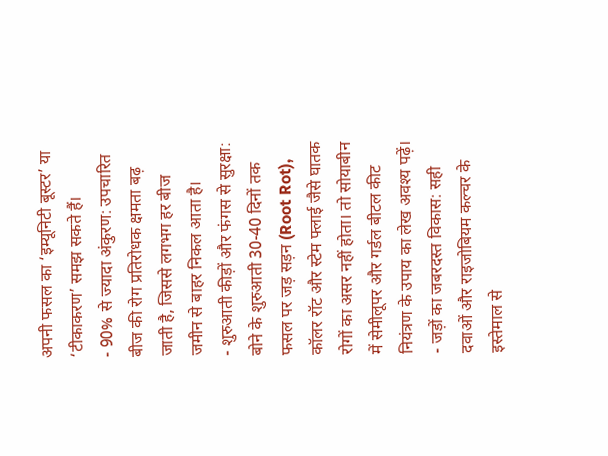अपनी फसल का ‘इम्यूनिटी बूस्टर’ या ‘टीकाकरण’ समझ सकते हैं।
- 90% से ज्यादा अंकुरण: उपचारित बीज की रोग प्रतिरोधक क्षमता बढ़ जाती है, जिससे लगभग हर बीज जमीन से बाहर निकल आता है।
- शुरुआती कीड़ों और फंगस से सुरक्षा: बोने के शुरुआती 30-40 दिनों तक फसल पर जड़ सड़न (Root Rot), कॉलर रॉट और स्टेम फ्लाई जैसे घातक रोगों का असर नहीं होता। तो सोयाबीन में सेमीलूपर और गर्डल बीटल कीट नियंत्रण के उपाय का लेख अवश्य पढ़ें।
- जड़ों का जबरदस्त विकास: सही दवाओं और राइजोबियम कल्चर के इस्तेमाल से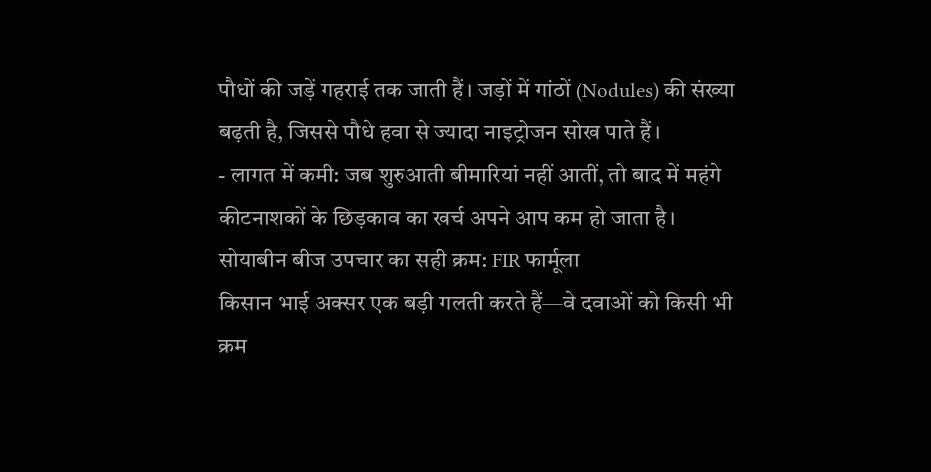पौधों की जड़ें गहराई तक जाती हैं। जड़ों में गांठों (Nodules) की संख्या बढ़ती है, जिससे पौधे हवा से ज्यादा नाइट्रोजन सोख पाते हैं।
- लागत में कमी: जब शुरुआती बीमारियां नहीं आतीं, तो बाद में महंगे कीटनाशकों के छिड़काव का खर्च अपने आप कम हो जाता है।
सोयाबीन बीज उपचार का सही क्रम: FIR फार्मूला
किसान भाई अक्सर एक बड़ी गलती करते हैं—वे दवाओं को किसी भी क्रम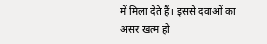में मिला देते हैं। इससे दवाओं का असर खत्म हो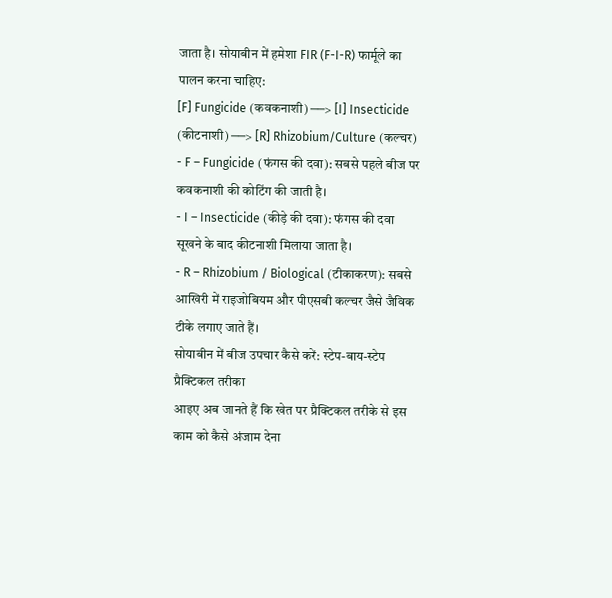जाता है। सोयाबीन में हमेशा FIR (F-I-R) फार्मूले का पालन करना चाहिए:
[F] Fungicide (कवकनाशी) ──> [I] Insecticide (कीटनाशी) ──> [R] Rhizobium/Culture (कल्चर)
- F – Fungicide (फंगस की दवा): सबसे पहले बीज पर कवकनाशी की कोटिंग की जाती है।
- I – Insecticide (कीड़े की दवा): फंगस की दवा सूखने के बाद कीटनाशी मिलाया जाता है।
- R – Rhizobium / Biological (टीकाकरण): सबसे आखिरी में राइजोबियम और पीएसबी कल्चर जैसे जैविक टीके लगाए जाते हैं।
सोयाबीन में बीज उपचार कैसे करें: स्टेप-बाय-स्टेप प्रैक्टिकल तरीका
आइए अब जानते हैं कि खेत पर प्रैक्टिकल तरीके से इस काम को कैसे अंजाम देना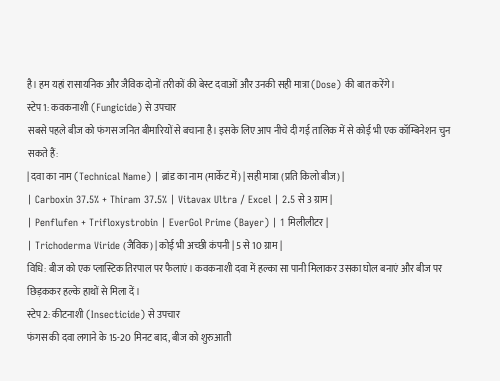है। हम यहां रासायनिक और जैविक दोनों तरीकों की बेस्ट दवाओं और उनकी सही मात्रा (Dose) की बात करेंगे।
स्टेप 1: कवकनाशी (Fungicide) से उपचार
सबसे पहले बीज को फंगस जनित बीमारियों से बचाना है। इसके लिए आप नीचे दी गई तालिक में से कोई भी एक कॉम्बिनेशन चुन सकते हैं:
| दवा का नाम (Technical Name) | ब्रांड का नाम (मार्केट में) | सही मात्रा (प्रति किलो बीज) |
| Carboxin 37.5% + Thiram 37.5% | Vitavax Ultra / Excel | 2.5 से 3 ग्राम |
| Penflufen + Trifloxystrobin | EverGol Prime (Bayer) | 1 मिलीलीटर |
| Trichoderma Viride (जैविक) | कोई भी अच्छी कंपनी | 5 से 10 ग्राम |
विधि: बीज को एक प्लास्टिक तिरपाल पर फैलाएं। कवकनाशी दवा में हल्का सा पानी मिलाकर उसका घोल बनाएं और बीज पर छिड़ककर हल्के हाथों से मिला दें।
स्टेप 2: कीटनाशी (Insecticide) से उपचार
फंगस की दवा लगाने के 15-20 मिनट बाद, बीज को शुरुआती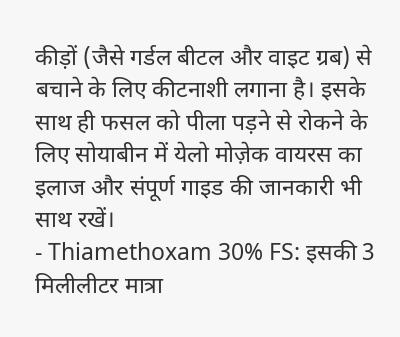कीड़ों (जैसे गर्डल बीटल और वाइट ग्रब) से बचाने के लिए कीटनाशी लगाना है। इसके साथ ही फसल को पीला पड़ने से रोकने के लिए सोयाबीन में येलो मोज़ेक वायरस का इलाज और संपूर्ण गाइड की जानकारी भी साथ रखें।
- Thiamethoxam 30% FS: इसकी 3 मिलीलीटर मात्रा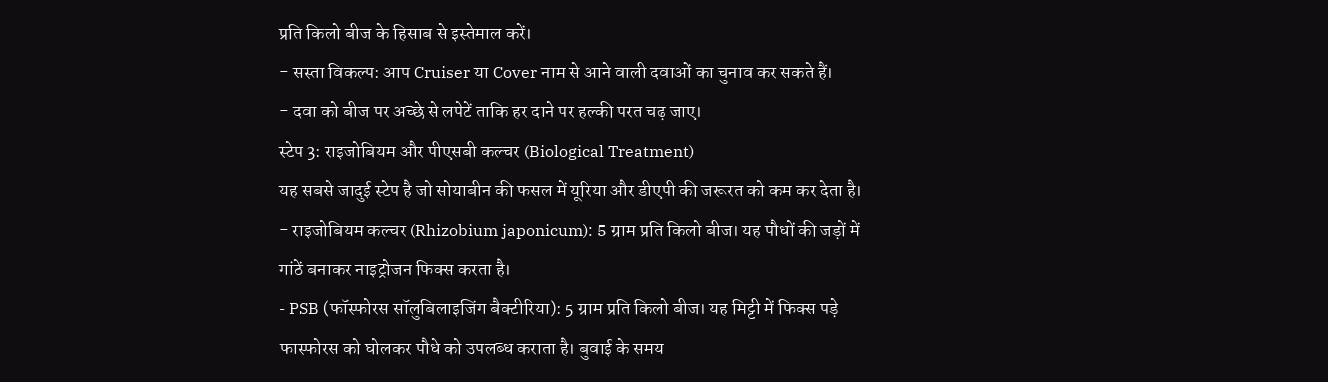प्रति किलो बीज के हिसाब से इस्तेमाल करें।
- सस्ता विकल्प: आप Cruiser या Cover नाम से आने वाली दवाओं का चुनाव कर सकते हैं।
- दवा को बीज पर अच्छे से लपेटें ताकि हर दाने पर हल्की परत चढ़ जाए।
स्टेप 3: राइजोबियम और पीएसबी कल्चर (Biological Treatment)
यह सबसे जादुई स्टेप है जो सोयाबीन की फसल में यूरिया और डीएपी की जरूरत को कम कर देता है।
- राइजोबियम कल्चर (Rhizobium japonicum): 5 ग्राम प्रति किलो बीज। यह पौधों की जड़ों में गांठें बनाकर नाइट्रोजन फिक्स करता है।
- PSB (फॉस्फोरस सॉलुबिलाइजिंग बैक्टीरिया): 5 ग्राम प्रति किलो बीज। यह मिट्टी में फिक्स पड़े फास्फोरस को घोलकर पौधे को उपलब्ध कराता है। बुवाई के समय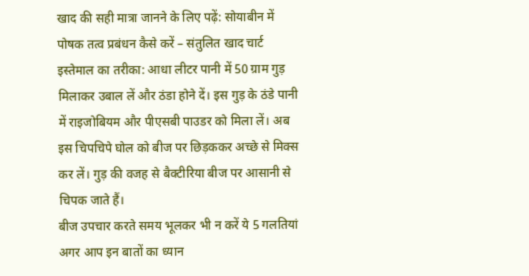खाद की सही मात्रा जानने के लिए पढ़ें: सोयाबीन में पोषक तत्व प्रबंधन कैसे करें – संतुलित खाद चार्ट
इस्तेमाल का तरीका: आधा लीटर पानी में 50 ग्राम गुड़ मिलाकर उबाल लें और ठंडा होने दें। इस गुड़ के ठंडे पानी में राइजोबियम और पीएसबी पाउडर को मिला लें। अब इस चिपचिपे घोल को बीज पर छिड़ककर अच्छे से मिक्स कर लें। गुड़ की वजह से बैक्टीरिया बीज पर आसानी से चिपक जाते हैं।
बीज उपचार करते समय भूलकर भी न करें ये 5 गलतियां
अगर आप इन बातों का ध्यान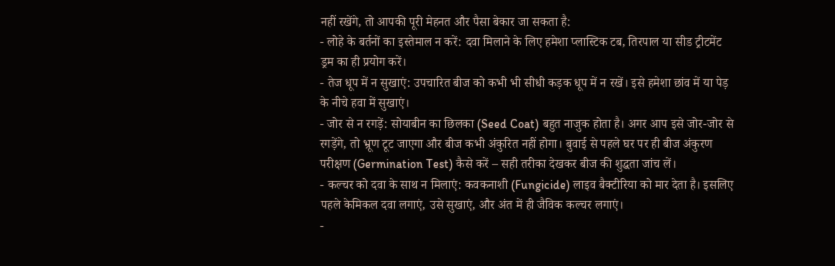नहीं रखेंगे, तो आपकी पूरी मेहनत और पैसा बेकार जा सकता है:
- लोहे के बर्तनों का इस्तेमाल न करें: दवा मिलाने के लिए हमेशा प्लास्टिक टब, तिरपाल या सीड ट्रीटमेंट ड्रम का ही प्रयोग करें।
- तेज धूप में न सुखाएं: उपचारित बीज को कभी भी सीधी कड़क धूप में न रखें। इसे हमेशा छांव में या पेड़ के नीचे हवा में सुखाएं।
- जोर से न रगड़ें: सोयाबीन का छिलका (Seed Coat) बहुत नाजुक होता है। अगर आप इसे जोर-जोर से रगड़ेंगे, तो भ्रूण टूट जाएगा और बीज कभी अंकुरित नहीं होगा। बुवाई से पहले घर पर ही बीज अंकुरण परीक्षण (Germination Test) कैसे करें – सही तरीका देखकर बीज की शुद्धता जांच लें।
- कल्चर को दवा के साथ न मिलाएं: कवकनाशी (Fungicide) लाइव बैक्टीरिया को मार देता है। इसलिए पहले केमिकल दवा लगाएं, उसे सुखाएं, और अंत में ही जैविक कल्चर लगाएं।
-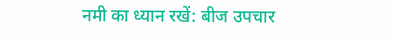नमी का ध्यान रखें: बीज उपचार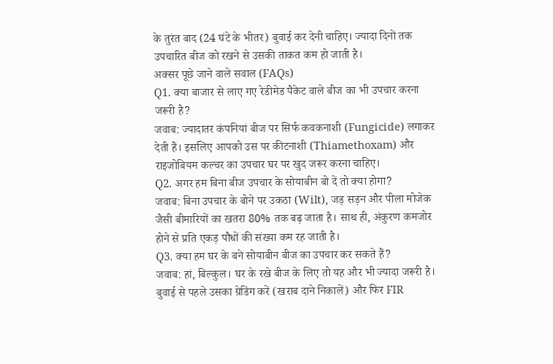के तुरंत बाद (24 घंटे के भीतर) बुवाई कर देनी चाहिए। ज्यादा दिनों तक उपचारित बीज को रखने से उसकी ताकत कम हो जाती है।
अक्सर पूछे जाने वाले सवाल (FAQs)
Q1. क्या बाजार से लाए गए रेडीमेड पैकेट वाले बीज का भी उपचार करना जरूरी है?
जवाब: ज्यादातर कंपनियां बीज पर सिर्फ कवकनाशी (Fungicide) लगाकर देती हैं। इसलिए आपको उस पर कीटनाशी (Thiamethoxam) और राइजोबियम कल्चर का उपचार घर पर खुद जरूर करना चाहिए।
Q2. अगर हम बिना बीज उपचार के सोयाबीन बो दें तो क्या होगा?
जवाब: बिना उपचार के बोने पर उकठा (Wilt), जड़ सड़न और पीला मोजेक जैसी बीमारियों का खतरा 80% तक बढ़ जाता है। साथ ही, अंकुरण कमजोर होने से प्रति एकड़ पौधों की संख्या कम रह जाती है।
Q3. क्या हम घर के बने सोयाबीन बीज का उपचार कर सकते हैं?
जवाब: हां, बिल्कुल। घर के रखे बीज के लिए तो यह और भी ज्यादा जरूरी है। बुवाई से पहले उसका ग्रेडिंग करें (खराब दाने निकालें) और फिर FIR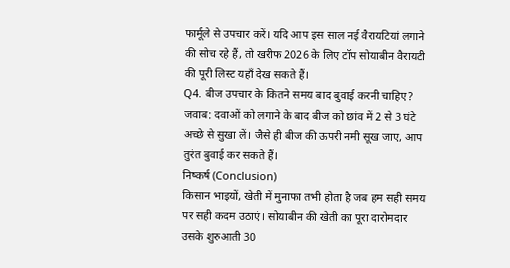फार्मूले से उपचार करें। यदि आप इस साल नई वैरायटियां लगाने की सोच रहे हैं, तो खरीफ 2026 के लिए टॉप सोयाबीन वैरायटी की पूरी लिस्ट यहाँ देख सकते हैं।
Q4. बीज उपचार के कितने समय बाद बुवाई करनी चाहिए?
जवाब: दवाओं को लगाने के बाद बीज को छांव में 2 से 3 घंटे अच्छे से सुखा लें। जैसे ही बीज की ऊपरी नमी सूख जाए, आप तुरंत बुवाई कर सकते हैं।
निष्कर्ष (Conclusion)
किसान भाइयों, खेती में मुनाफा तभी होता है जब हम सही समय पर सही कदम उठाएं। सोयाबीन की खेती का पूरा दारोमदार उसके शुरुआती 30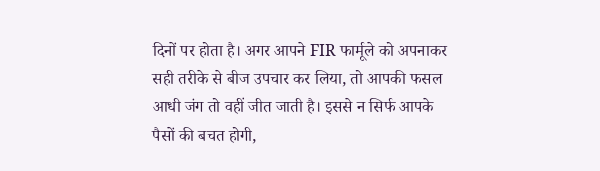दिनों पर होता है। अगर आपने FIR फार्मूले को अपनाकर सही तरीके से बीज उपचार कर लिया, तो आपकी फसल आधी जंग तो वहीं जीत जाती है। इससे न सिर्फ आपके पैसों की बचत होगी,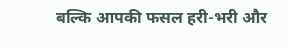बल्कि आपकी फसल हरी-भरी और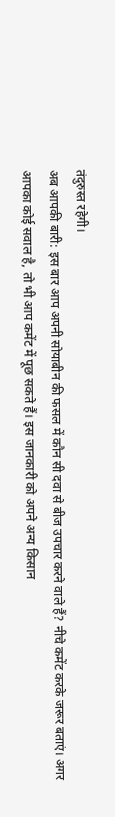तंदुरुस्त रहेगी।
अब आपकी बारी: इस बार आप अपनी सोयाबीन की फसल में कौन सी दवा से बीज उपचार करने वाले हैं? नीचे कमेंट करके जरूर बताएं। अगर आपका कोई सवाल है, तो भी आप कमेंट में पूछ सकते हैं। इस जानकारी को अपने अन्य किसान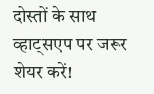दोस्तों के साथ व्हाट्सएप पर जरूर शेयर करें!